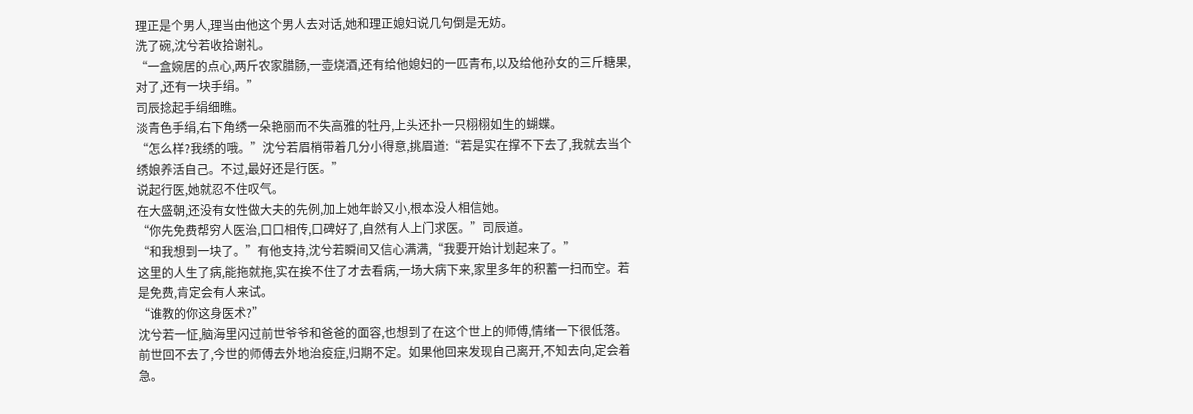理正是个男人,理当由他这个男人去对话,她和理正媳妇说几句倒是无妨。
洗了碗,沈兮若收拾谢礼。
“一盒婉居的点心,两斤农家腊肠,一壶烧酒,还有给他媳妇的一匹青布,以及给他孙女的三斤糖果,对了,还有一块手绢。”
司辰捻起手绢细瞧。
淡青色手绢,右下角绣一朵艳丽而不失高雅的牡丹,上头还扑一只栩栩如生的蝴蝶。
“怎么样?我绣的哦。”沈兮若眉梢带着几分小得意,挑眉道:“若是实在撑不下去了,我就去当个绣娘养活自己。不过,最好还是行医。”
说起行医,她就忍不住叹气。
在大盛朝,还没有女性做大夫的先例,加上她年龄又小,根本没人相信她。
“你先免费帮穷人医治,口口相传,口碑好了,自然有人上门求医。”司辰道。
“和我想到一块了。”有他支持,沈兮若瞬间又信心满满,“我要开始计划起来了。”
这里的人生了病,能拖就拖,实在挨不住了才去看病,一场大病下来,家里多年的积蓄一扫而空。若是免费,肯定会有人来试。
“谁教的你这身医术?”
沈兮若一怔,脑海里闪过前世爷爷和爸爸的面容,也想到了在这个世上的师傅,情绪一下很低落。
前世回不去了,今世的师傅去外地治疫症,归期不定。如果他回来发现自己离开,不知去向,定会着急。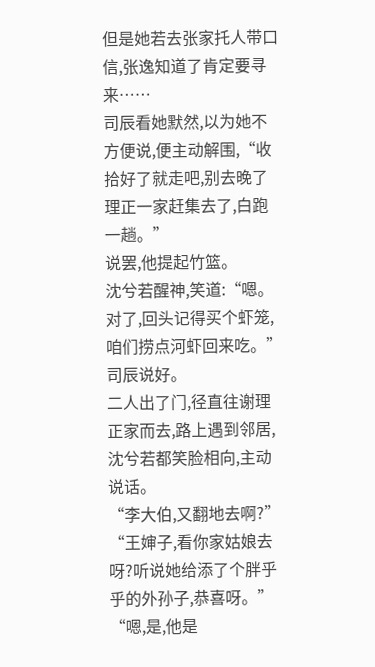但是她若去张家托人带口信,张逸知道了肯定要寻来……
司辰看她默然,以为她不方便说,便主动解围,“收拾好了就走吧,别去晚了理正一家赶集去了,白跑一趟。”
说罢,他提起竹篮。
沈兮若醒神,笑道:“嗯。对了,回头记得买个虾笼,咱们捞点河虾回来吃。”
司辰说好。
二人出了门,径直往谢理正家而去,路上遇到邻居,沈兮若都笑脸相向,主动说话。
“李大伯,又翻地去啊?”
“王婶子,看你家姑娘去呀?听说她给添了个胖乎乎的外孙子,恭喜呀。”
“嗯,是,他是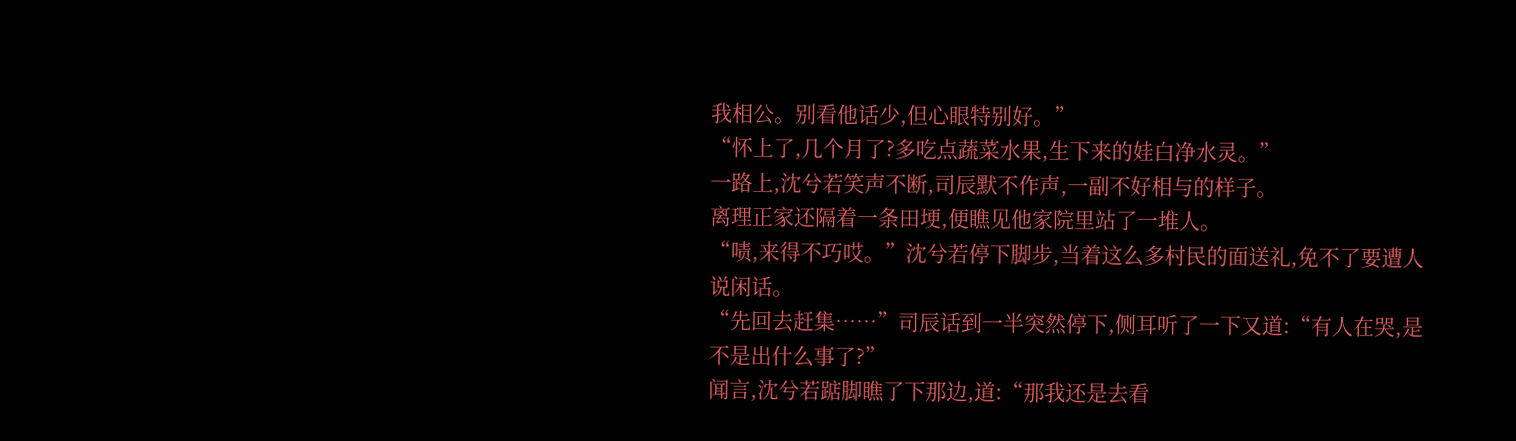我相公。别看他话少,但心眼特别好。”
“怀上了,几个月了?多吃点蔬菜水果,生下来的娃白净水灵。”
一路上,沈兮若笑声不断,司辰默不作声,一副不好相与的样子。
离理正家还隔着一条田埂,便瞧见他家院里站了一堆人。
“啧,来得不巧哎。”沈兮若停下脚步,当着这么多村民的面送礼,免不了要遭人说闲话。
“先回去赶集……”司辰话到一半突然停下,侧耳听了一下又道:“有人在哭,是不是出什么事了?”
闻言,沈兮若踮脚瞧了下那边,道:“那我还是去看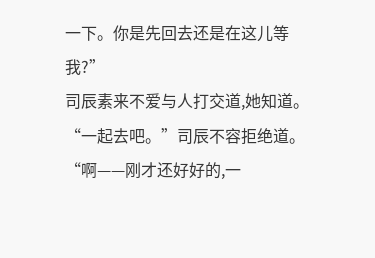一下。你是先回去还是在这儿等我?”
司辰素来不爱与人打交道,她知道。
“一起去吧。”司辰不容拒绝道。
“啊——刚才还好好的,一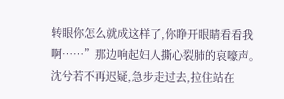转眼你怎么就成这样了,你睁开眼睛看看我啊……”那边响起妇人撕心裂肺的哀嚎声。
沈兮若不再迟疑,急步走过去,拉住站在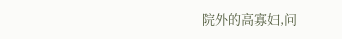院外的高寡妇,问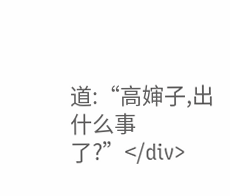道:“高婶子,出什么事了?”</div>